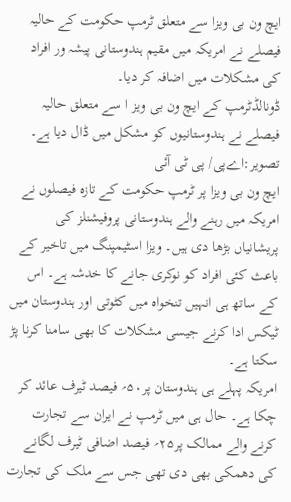ایچ ون بی ویزا سے متعلق ٹرمپ حکومت کے حالیہ فیصلے نے امریکہ میں مقیم ہندوستانی پیشہ ور افراد کی مشکلات میں اضافہ کر دیا۔
ڈونالڈٹرمپ کے ایچ ون بی ویز ا سے متعلق حالیہ فیصلے نے ہندوستانیوں کو مشکل میں ڈال دیا ہے۔ تصویر:اےپی/ پی ٹی آئی
ایچ ون بی ویزا پر ٹرمپ حکومت کے تازہ فیصلوں نے امریکہ میں رہنے والے ہندوستانی پروفیشنلز کی پریشانیاں بڑھا دی ہیں۔ ویزا اسٹیمپنگ میں تاخیر کے باعث کئی افراد کو نوکری جانے کا خدشہ ہے۔ اس کے ساتھ ہی انہیں تنخواہ میں کٹوتی اور ہندوستان میں ٹیکس ادا کرنے جیسی مشکلات کا بھی سامنا کرنا پڑ سکتا ہے۔
امریکہ پہلے ہی ہندوستان پر۵۰؍ فیصد ٹیرف عائد کر چکا ہے۔ حال ہی میں ٹرمپ نے ایران سے تجارت کرنے والے ممالک پر۲۵؍ فیصد اضافی ٹیرف لگانے کی دھمکی بھی دی تھی جس سے ملک کی تجارت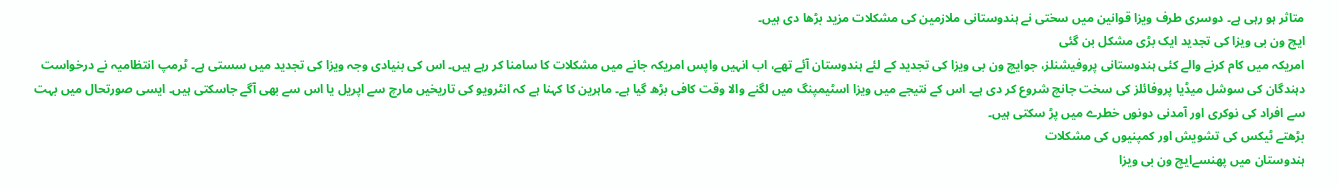متاثر ہو رہی ہے۔ دوسری طرف ویزا قوانین میں سختی نے ہندوستانی ملازمین کی مشکلات مزید بڑھا دی ہیں۔
ایچ ون بی ویزا کی تجدید ایک بڑی مشکل بن گئی
امریکہ میں کام کرنے والے کئی ہندوستانی پروفیشنلز، جوایچ ون بی ویزا کی تجدید کے لئے ہندوستان آئے تھے، اب انہیں واپس امریکہ جانے میں مشکلات کا سامنا کر رہے ہیں۔ اس کی بنیادی وجہ ویزا کی تجدید میں سستی ہے۔ ٹرمپ انتظامیہ نے درخواست دہندگان کی سوشل میڈیا پروفائلز کی سخت جانچ شروع کر دی ہے۔ اس کے نتیجے میں ویزا اسٹیمپنگ میں لگنے والا وقت کافی بڑھ گیا ہے۔ ماہرین کا کہنا ہے کہ انٹرویو کی تاریخیں مارچ سے اپریل یا اس سے بھی آگے جاسکتی ہیں۔ ایسی صورتحال میں بہت سے افراد کی نوکری اور آمدنی دونوں خطرے میں پڑ سکتی ہیں۔
بڑھتے ٹیکس کی تشویش اور کمپنیوں کی مشکلات
ہندوستان میں پھنسےایچ ون بی ویزا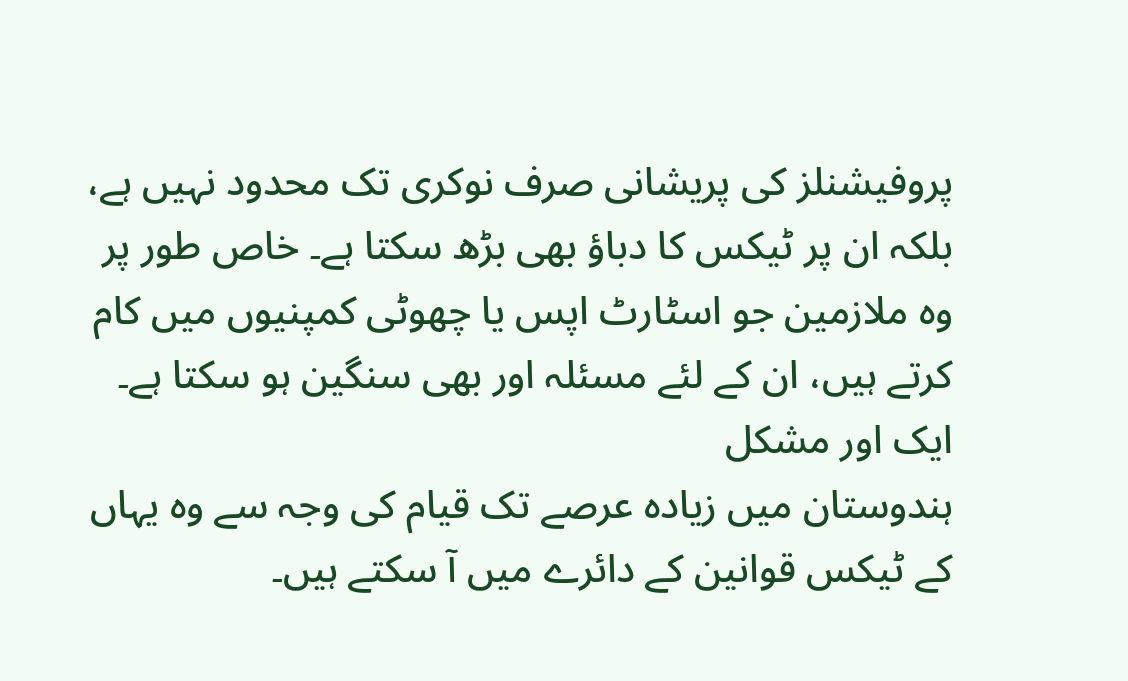پروفیشنلز کی پریشانی صرف نوکری تک محدود نہیں ہے، بلکہ ان پر ٹیکس کا دباؤ بھی بڑھ سکتا ہے۔ خاص طور پر وہ ملازمین جو اسٹارٹ اپس یا چھوٹی کمپنیوں میں کام کرتے ہیں، ان کے لئے مسئلہ اور بھی سنگین ہو سکتا ہے۔
ایک اور مشکل
ہندوستان میں زیادہ عرصے تک قیام کی وجہ سے وہ یہاں کے ٹیکس قوانین کے دائرے میں آ سکتے ہیں۔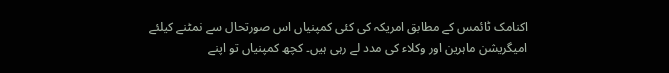اکنامک ٹائمس کے مطابق امریکہ کی کئی کمپنیاں اس صورتحال سے نمٹنے کیلئے امیگریشن ماہرین اور وکلاء کی مدد لے رہی ہیں۔ کچھ کمپنیاں تو اپنے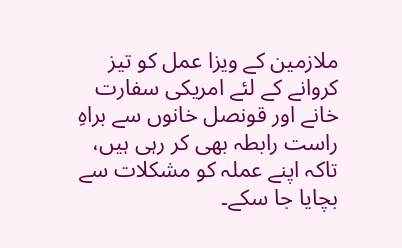ملازمین کے ویزا عمل کو تیز کروانے کے لئے امریکی سفارت خانے اور قونصل خانوں سے براہِ راست رابطہ بھی کر رہی ہیں، تاکہ اپنے عملہ کو مشکلات سے بچایا جا سکے۔